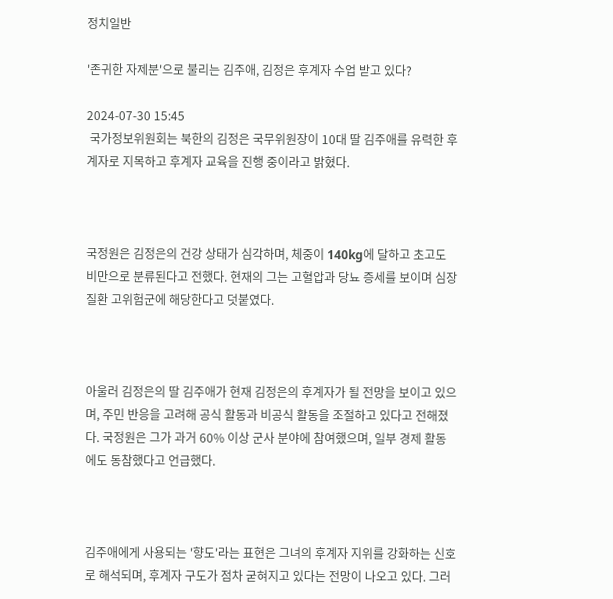정치일반

'존귀한 자제분'으로 불리는 김주애, 김정은 후계자 수업 받고 있다?

2024-07-30 15:45
 국가정보위원회는 북한의 김정은 국무위원장이 10대 딸 김주애를 유력한 후계자로 지목하고 후계자 교육을 진행 중이라고 밝혔다.



국정원은 김정은의 건강 상태가 심각하며, 체중이 140kg에 달하고 초고도 비만으로 분류된다고 전했다. 현재의 그는 고혈압과 당뇨 증세를 보이며 심장질환 고위험군에 해당한다고 덧붙였다.



아울러 김정은의 딸 김주애가 현재 김정은의 후계자가 될 전망을 보이고 있으며, 주민 반응을 고려해 공식 활동과 비공식 활동을 조절하고 있다고 전해졌다. 국정원은 그가 과거 60% 이상 군사 분야에 참여했으며, 일부 경제 활동에도 동참했다고 언급했다.



김주애에게 사용되는 '향도'라는 표현은 그녀의 후계자 지위를 강화하는 신호로 해석되며, 후계자 구도가 점차 굳혀지고 있다는 전망이 나오고 있다. 그러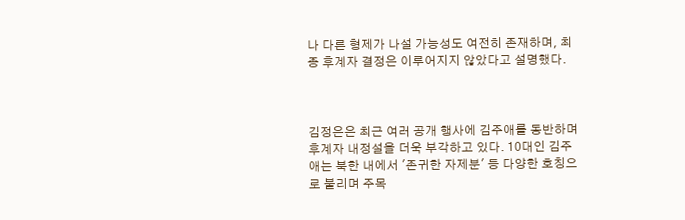나 다른 형제가 나설 가능성도 여전히 존재하며, 최종 후계자 결정은 이루어지지 않았다고 설명했다.



김정은은 최근 여러 공개 행사에 김주애를 동반하며 후계자 내정설을 더욱 부각하고 있다. 10대인 김주애는 북한 내에서 '존귀한 자제분' 등 다양한 호칭으로 불리며 주목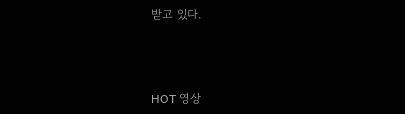받고 있다.



HOT 영상